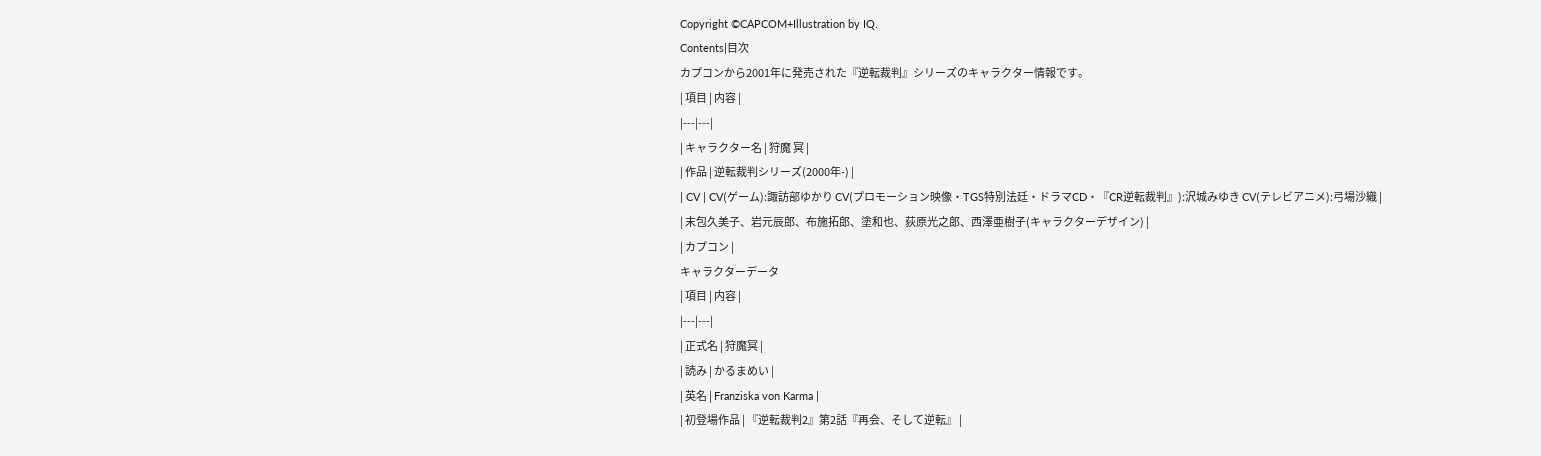Copyright ©CAPCOM+Illustration by IQ.
Contents|目次
カプコンから2001年に発売された『逆転裁判』シリーズのキャラクター情報です。
| 項目 | 内容 |
|---|---|
| キャラクター名 | 狩魔 冥 |
| 作品 | 逆転裁判シリーズ(2000年-) |
| CV | CV(ゲーム):諏訪部ゆかり CV(プロモーション映像・TGS特別法廷・ドラマCD・『CR逆転裁判』):沢城みゆき CV(テレビアニメ):弓場沙織 |
| 末包久美子、岩元辰郎、布施拓郎、塗和也、荻原光之郎、西澤亜樹子(キャラクターデザイン) |
| カプコン |
キャラクターデータ
| 項目 | 内容 |
|---|---|
| 正式名 | 狩魔冥 |
| 読み | かるまめい |
| 英名 | Franziska von Karma |
| 初登場作品 | 『逆転裁判2』第2話『再会、そして逆転』 |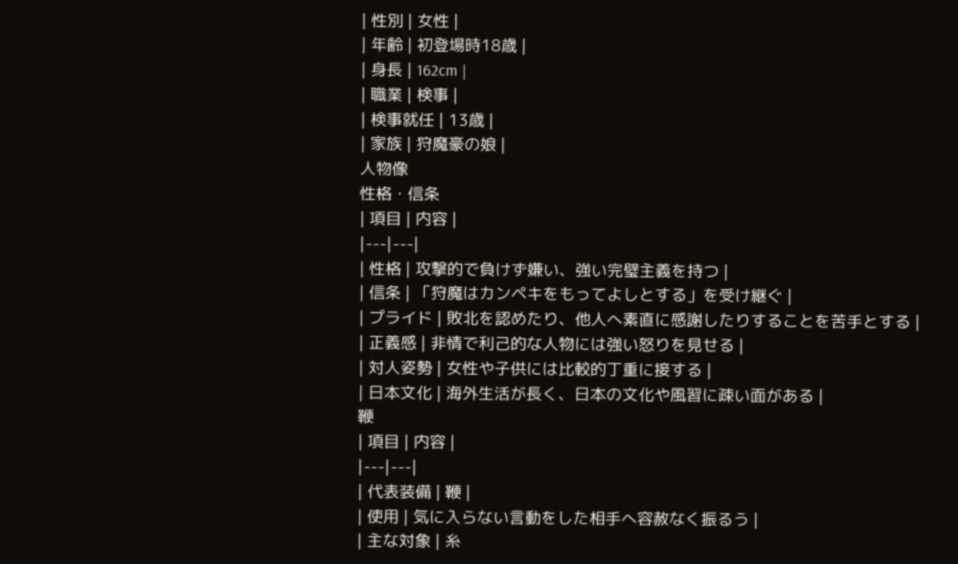| 性別 | 女性 |
| 年齢 | 初登場時18歳 |
| 身長 | 162cm |
| 職業 | 検事 |
| 検事就任 | 13歳 |
| 家族 | 狩魔豪の娘 |
人物像
性格・信条
| 項目 | 内容 |
|---|---|
| 性格 | 攻撃的で負けず嫌い、強い完璧主義を持つ |
| 信条 | 「狩魔はカンペキをもってよしとする」を受け継ぐ |
| プライド | 敗北を認めたり、他人へ素直に感謝したりすることを苦手とする |
| 正義感 | 非情で利己的な人物には強い怒りを見せる |
| 対人姿勢 | 女性や子供には比較的丁重に接する |
| 日本文化 | 海外生活が長く、日本の文化や風習に疎い面がある |
鞭
| 項目 | 内容 |
|---|---|
| 代表装備 | 鞭 |
| 使用 | 気に入らない言動をした相手へ容赦なく振るう |
| 主な対象 | 糸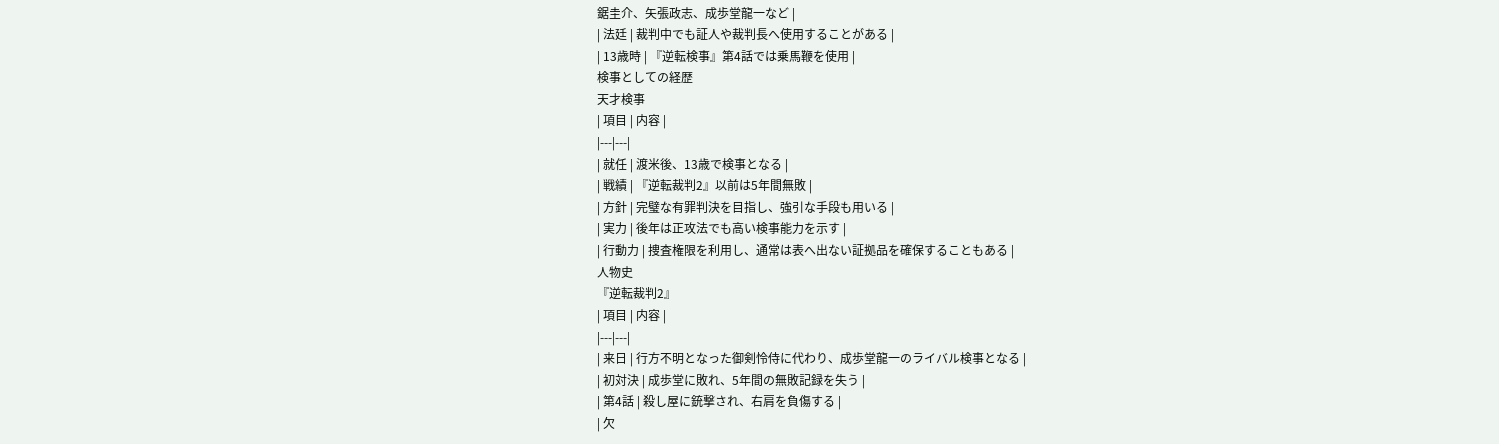鋸圭介、矢張政志、成歩堂龍一など |
| 法廷 | 裁判中でも証人や裁判長へ使用することがある |
| 13歳時 | 『逆転検事』第4話では乗馬鞭を使用 |
検事としての経歴
天才検事
| 項目 | 内容 |
|---|---|
| 就任 | 渡米後、13歳で検事となる |
| 戦績 | 『逆転裁判2』以前は5年間無敗 |
| 方針 | 完璧な有罪判決を目指し、強引な手段も用いる |
| 実力 | 後年は正攻法でも高い検事能力を示す |
| 行動力 | 捜査権限を利用し、通常は表へ出ない証拠品を確保することもある |
人物史
『逆転裁判2』
| 項目 | 内容 |
|---|---|
| 来日 | 行方不明となった御剣怜侍に代わり、成歩堂龍一のライバル検事となる |
| 初対決 | 成歩堂に敗れ、5年間の無敗記録を失う |
| 第4話 | 殺し屋に銃撃され、右肩を負傷する |
| 欠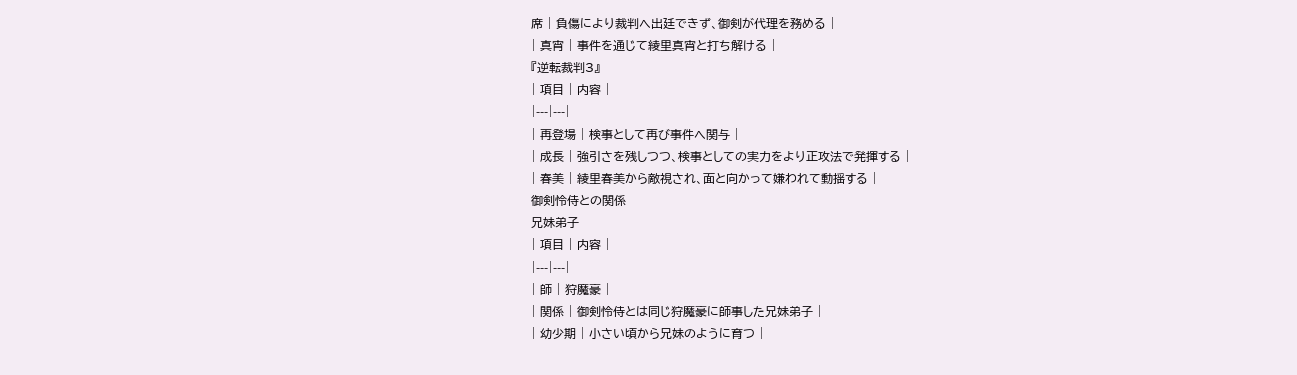席 | 負傷により裁判へ出廷できず、御剣が代理を務める |
| 真宵 | 事件を通じて綾里真宵と打ち解ける |
『逆転裁判3』
| 項目 | 内容 |
|---|---|
| 再登場 | 検事として再び事件へ関与 |
| 成長 | 強引さを残しつつ、検事としての実力をより正攻法で発揮する |
| 春美 | 綾里春美から敵視され、面と向かって嫌われて動揺する |
御剣怜侍との関係
兄妹弟子
| 項目 | 内容 |
|---|---|
| 師 | 狩魔豪 |
| 関係 | 御剣怜侍とは同じ狩魔豪に師事した兄妹弟子 |
| 幼少期 | 小さい頃から兄妹のように育つ |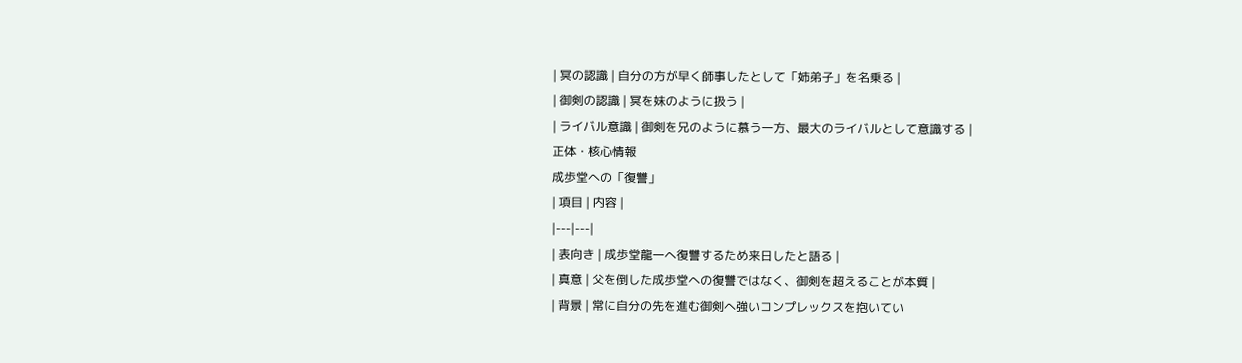| 冥の認識 | 自分の方が早く師事したとして「姉弟子」を名乗る |
| 御剣の認識 | 冥を妹のように扱う |
| ライバル意識 | 御剣を兄のように慕う一方、最大のライバルとして意識する |
正体・核心情報
成歩堂への「復讐」
| 項目 | 内容 |
|---|---|
| 表向き | 成歩堂龍一へ復讐するため来日したと語る |
| 真意 | 父を倒した成歩堂への復讐ではなく、御剣を超えることが本質 |
| 背景 | 常に自分の先を進む御剣へ強いコンプレックスを抱いてい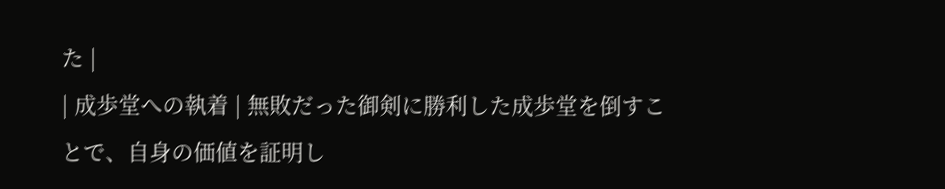た |
| 成歩堂への執着 | 無敗だった御剣に勝利した成歩堂を倒すことで、自身の価値を証明し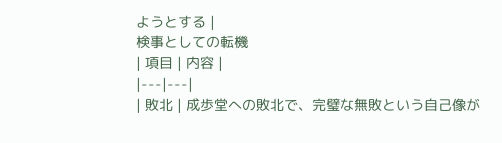ようとする |
検事としての転機
| 項目 | 内容 |
|---|---|
| 敗北 | 成歩堂への敗北で、完璧な無敗という自己像が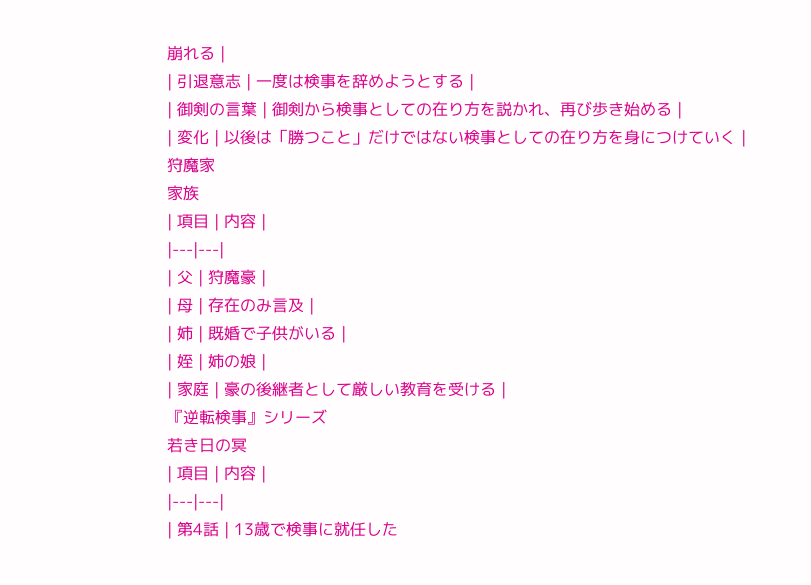崩れる |
| 引退意志 | 一度は検事を辞めようとする |
| 御剣の言葉 | 御剣から検事としての在り方を説かれ、再び歩き始める |
| 変化 | 以後は「勝つこと」だけではない検事としての在り方を身につけていく |
狩魔家
家族
| 項目 | 内容 |
|---|---|
| 父 | 狩魔豪 |
| 母 | 存在のみ言及 |
| 姉 | 既婚で子供がいる |
| 姪 | 姉の娘 |
| 家庭 | 豪の後継者として厳しい教育を受ける |
『逆転検事』シリーズ
若き日の冥
| 項目 | 内容 |
|---|---|
| 第4話 | 13歳で検事に就任した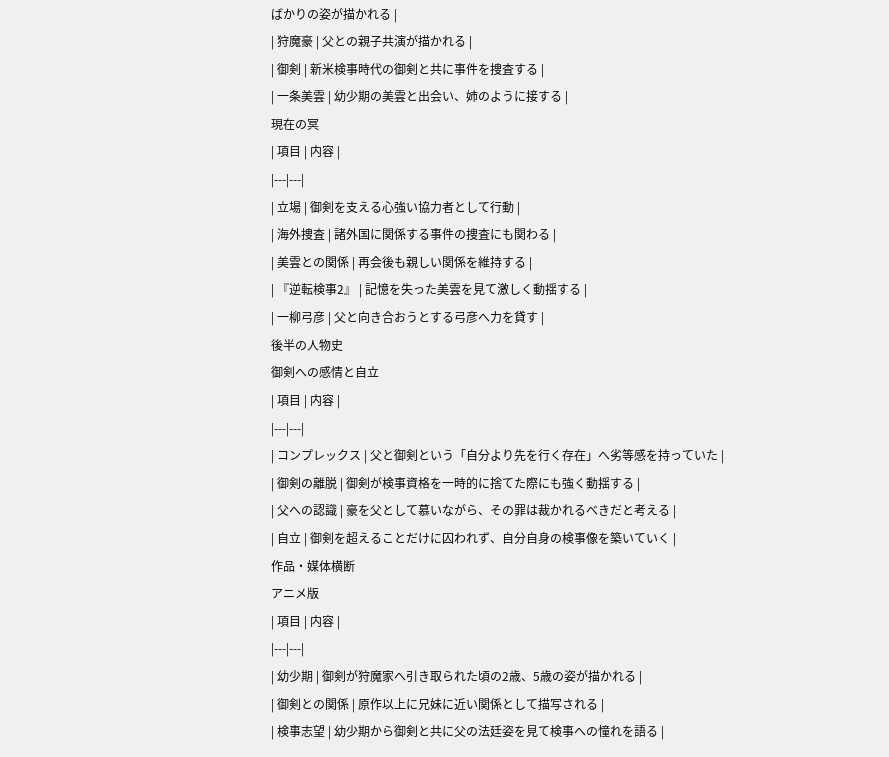ばかりの姿が描かれる |
| 狩魔豪 | 父との親子共演が描かれる |
| 御剣 | 新米検事時代の御剣と共に事件を捜査する |
| 一条美雲 | 幼少期の美雲と出会い、姉のように接する |
現在の冥
| 項目 | 内容 |
|---|---|
| 立場 | 御剣を支える心強い協力者として行動 |
| 海外捜査 | 諸外国に関係する事件の捜査にも関わる |
| 美雲との関係 | 再会後も親しい関係を維持する |
| 『逆転検事2』 | 記憶を失った美雲を見て激しく動揺する |
| 一柳弓彦 | 父と向き合おうとする弓彦へ力を貸す |
後半の人物史
御剣への感情と自立
| 項目 | 内容 |
|---|---|
| コンプレックス | 父と御剣という「自分より先を行く存在」へ劣等感を持っていた |
| 御剣の離脱 | 御剣が検事資格を一時的に捨てた際にも強く動揺する |
| 父への認識 | 豪を父として慕いながら、その罪は裁かれるべきだと考える |
| 自立 | 御剣を超えることだけに囚われず、自分自身の検事像を築いていく |
作品・媒体横断
アニメ版
| 項目 | 内容 |
|---|---|
| 幼少期 | 御剣が狩魔家へ引き取られた頃の2歳、5歳の姿が描かれる |
| 御剣との関係 | 原作以上に兄妹に近い関係として描写される |
| 検事志望 | 幼少期から御剣と共に父の法廷姿を見て検事への憧れを語る |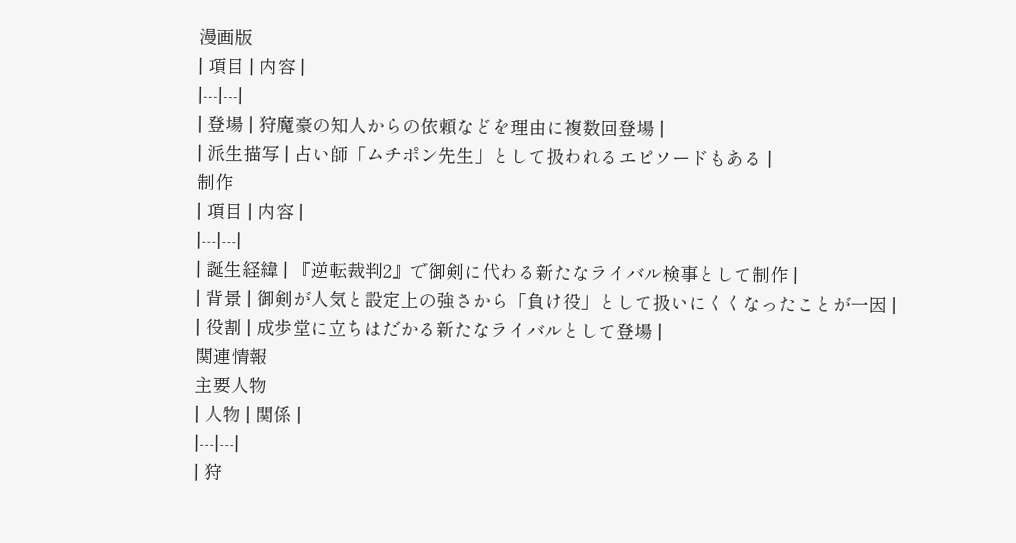漫画版
| 項目 | 内容 |
|---|---|
| 登場 | 狩魔豪の知人からの依頼などを理由に複数回登場 |
| 派生描写 | 占い師「ムチポン先生」として扱われるエピソードもある |
制作
| 項目 | 内容 |
|---|---|
| 誕生経緯 | 『逆転裁判2』で御剣に代わる新たなライバル検事として制作 |
| 背景 | 御剣が人気と設定上の強さから「負け役」として扱いにくくなったことが一因 |
| 役割 | 成歩堂に立ちはだかる新たなライバルとして登場 |
関連情報
主要人物
| 人物 | 関係 |
|---|---|
| 狩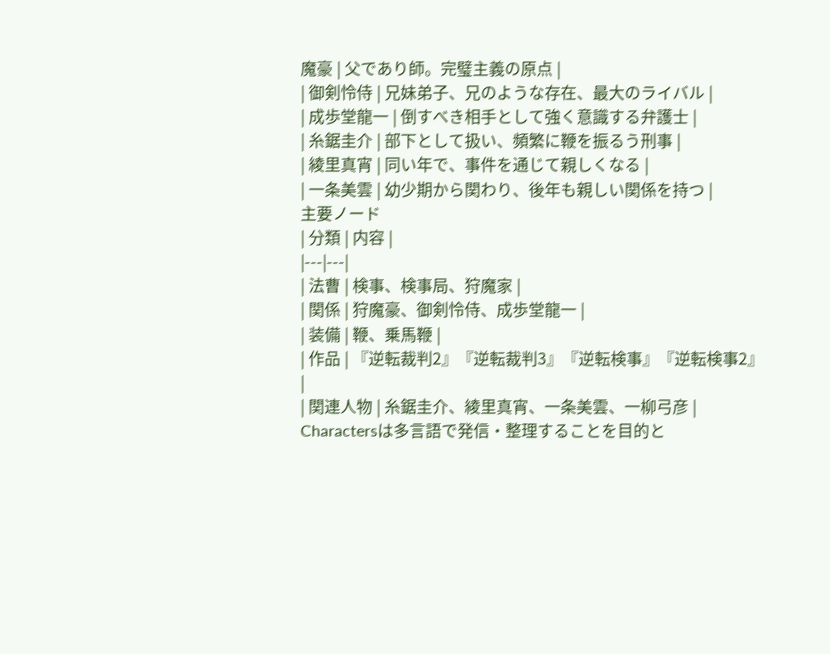魔豪 | 父であり師。完璧主義の原点 |
| 御剣怜侍 | 兄妹弟子、兄のような存在、最大のライバル |
| 成歩堂龍一 | 倒すべき相手として強く意識する弁護士 |
| 糸鋸圭介 | 部下として扱い、頻繁に鞭を振るう刑事 |
| 綾里真宵 | 同い年で、事件を通じて親しくなる |
| 一条美雲 | 幼少期から関わり、後年も親しい関係を持つ |
主要ノード
| 分類 | 内容 |
|---|---|
| 法曹 | 検事、検事局、狩魔家 |
| 関係 | 狩魔豪、御剣怜侍、成歩堂龍一 |
| 装備 | 鞭、乗馬鞭 |
| 作品 | 『逆転裁判2』『逆転裁判3』『逆転検事』『逆転検事2』 |
| 関連人物 | 糸鋸圭介、綾里真宵、一条美雲、一柳弓彦 |
Charactersは多言語で発信・整理することを目的と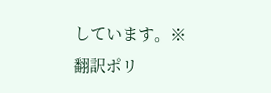しています。※翻訳ポリ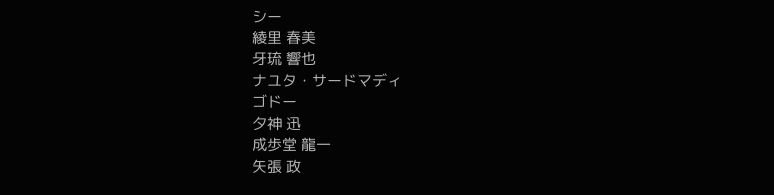シー
綾里 春美
牙琉 響也
ナユタ・サードマディ
ゴドー
夕神 迅
成歩堂 龍一
矢張 政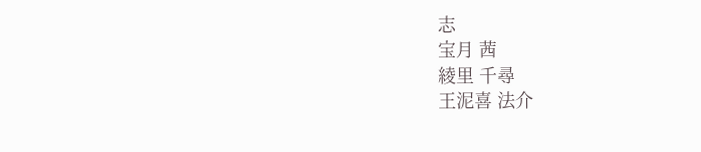志
宝月 茜
綾里 千尋
王泥喜 法介